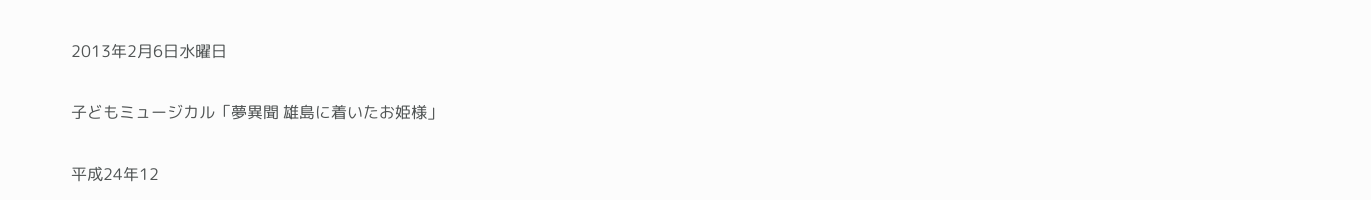2013年2月6日水曜日

子どもミュージカル「夢異聞 雄島に着いたお姫様」

平成24年12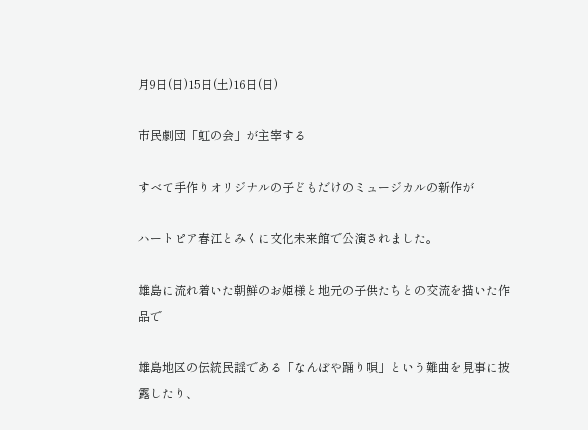月9日(日)15日(土)16日(日)

市民劇団「虹の会」が主宰する

すべて手作りオリジナルの子どもだけのミュージカルの新作が

ハートピア春江とみくに文化未来館で公演されました。

雄島に流れ着いた朝鮮のお姫様と地元の子供たちとの交流を描いた作品で

雄島地区の伝統民謡である「なんぼや踊り唄」という難曲を見事に披露したり、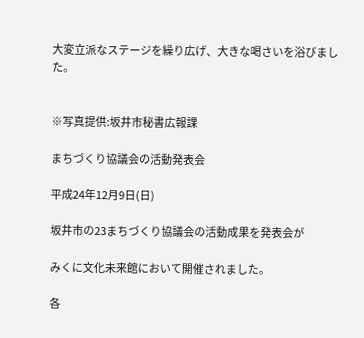大変立派なステージを繰り広げ、大きな喝さいを浴びました。


※写真提供:坂井市秘書広報課

まちづくり協議会の活動発表会

平成24年12月9日(日)

坂井市の23まちづくり協議会の活動成果を発表会が

みくに文化未来館において開催されました。

各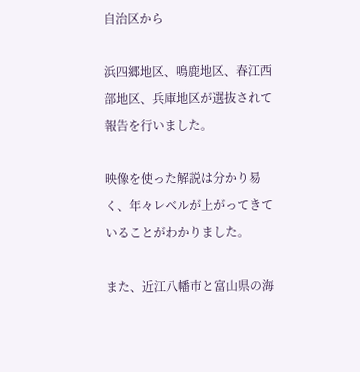自治区から

浜四郷地区、鳴鹿地区、春江西部地区、兵庫地区が選抜されて報告を行いました。

映像を使った解説は分かり易く、年々レベルが上がってきていることがわかりました。

また、近江八幡市と富山県の海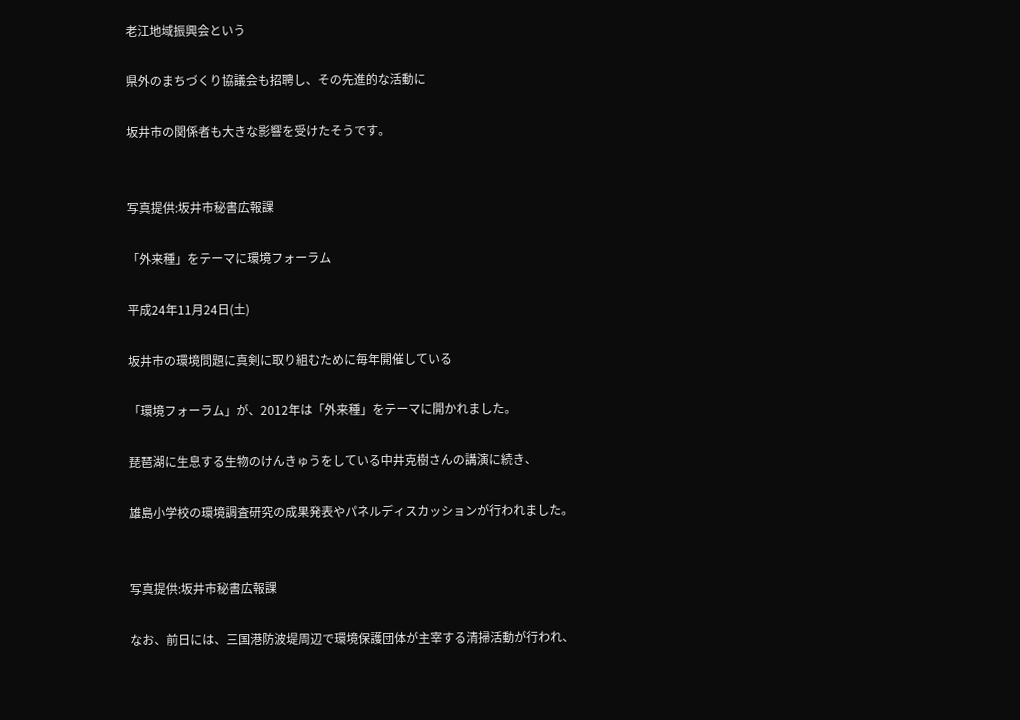老江地域振興会という

県外のまちづくり協議会も招聘し、その先進的な活動に

坂井市の関係者も大きな影響を受けたそうです。


写真提供:坂井市秘書広報課

「外来種」をテーマに環境フォーラム

平成24年11月24日(土)

坂井市の環境問題に真剣に取り組むために毎年開催している

「環境フォーラム」が、2012年は「外来種」をテーマに開かれました。

琵琶湖に生息する生物のけんきゅうをしている中井克樹さんの講演に続き、

雄島小学校の環境調査研究の成果発表やパネルディスカッションが行われました。


写真提供:坂井市秘書広報課

なお、前日には、三国港防波堤周辺で環境保護団体が主宰する清掃活動が行われ、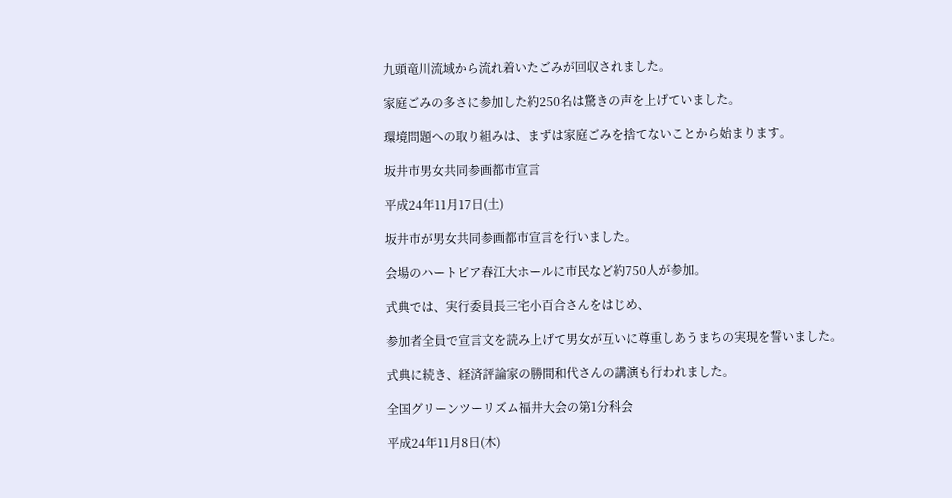九頭竜川流域から流れ着いたごみが回収されました。

家庭ごみの多さに参加した約250名は驚きの声を上げていました。

環境問題への取り組みは、まずは家庭ごみを捨てないことから始まります。

坂井市男女共同参画都市宣言

平成24年11月17日(土)

坂井市が男女共同参画都市宣言を行いました。

会場のハートピア春江大ホールに市民など約750人が参加。

式典では、実行委員長三宅小百合さんをはじめ、

参加者全員で宣言文を読み上げて男女が互いに尊重しあうまちの実現を誓いました。

式典に続き、経済評論家の勝間和代さんの講演も行われました。

全国グリーンツーリズム福井大会の第1分科会

平成24年11月8日(木)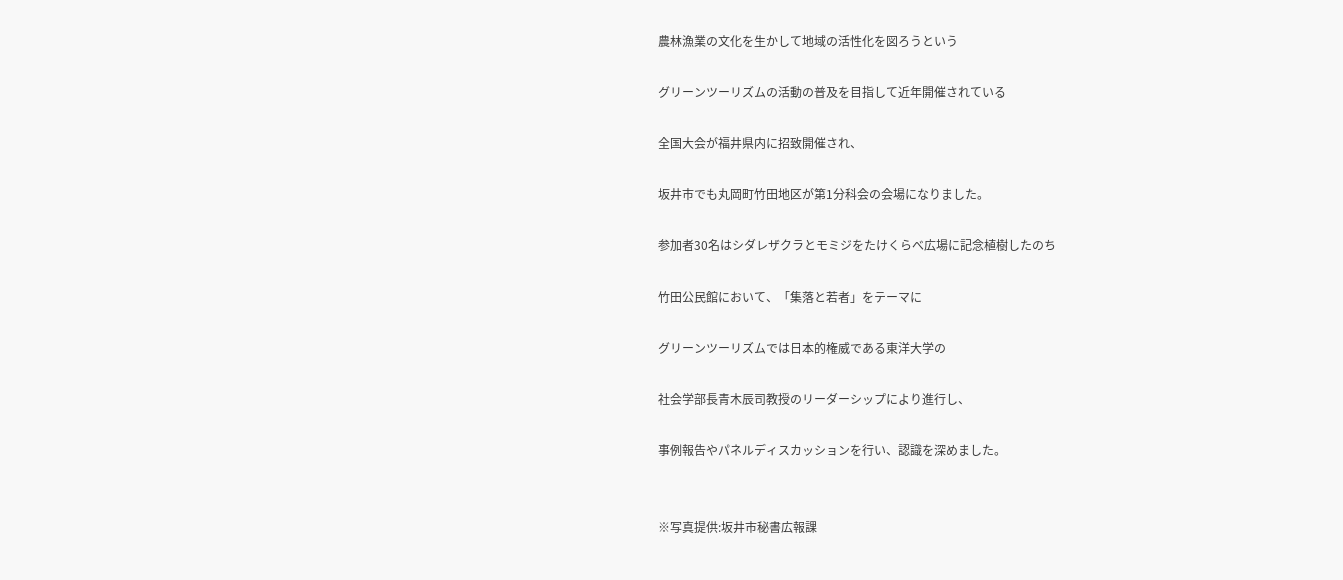農林漁業の文化を生かして地域の活性化を図ろうという

グリーンツーリズムの活動の普及を目指して近年開催されている

全国大会が福井県内に招致開催され、

坂井市でも丸岡町竹田地区が第1分科会の会場になりました。

参加者30名はシダレザクラとモミジをたけくらべ広場に記念植樹したのち

竹田公民館において、「集落と若者」をテーマに

グリーンツーリズムでは日本的権威である東洋大学の

社会学部長青木辰司教授のリーダーシップにより進行し、

事例報告やパネルディスカッションを行い、認識を深めました。


※写真提供:坂井市秘書広報課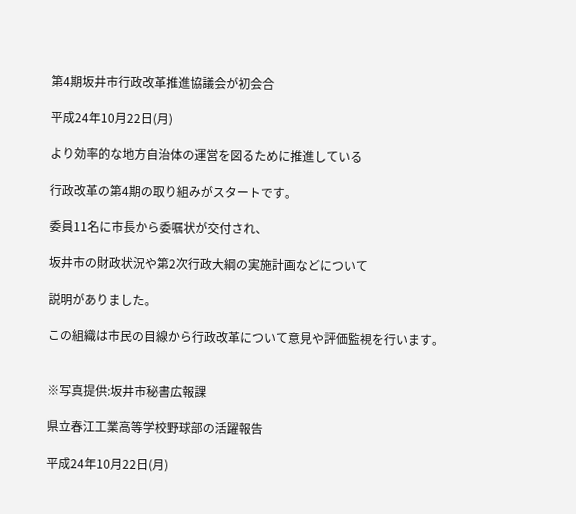第4期坂井市行政改革推進協議会が初会合

平成24年10月22日(月)

より効率的な地方自治体の運営を図るために推進している

行政改革の第4期の取り組みがスタートです。

委員11名に市長から委嘱状が交付され、

坂井市の財政状況や第2次行政大綱の実施計画などについて

説明がありました。

この組織は市民の目線から行政改革について意見や評価監視を行います。


※写真提供:坂井市秘書広報課

県立春江工業高等学校野球部の活躍報告

平成24年10月22日(月)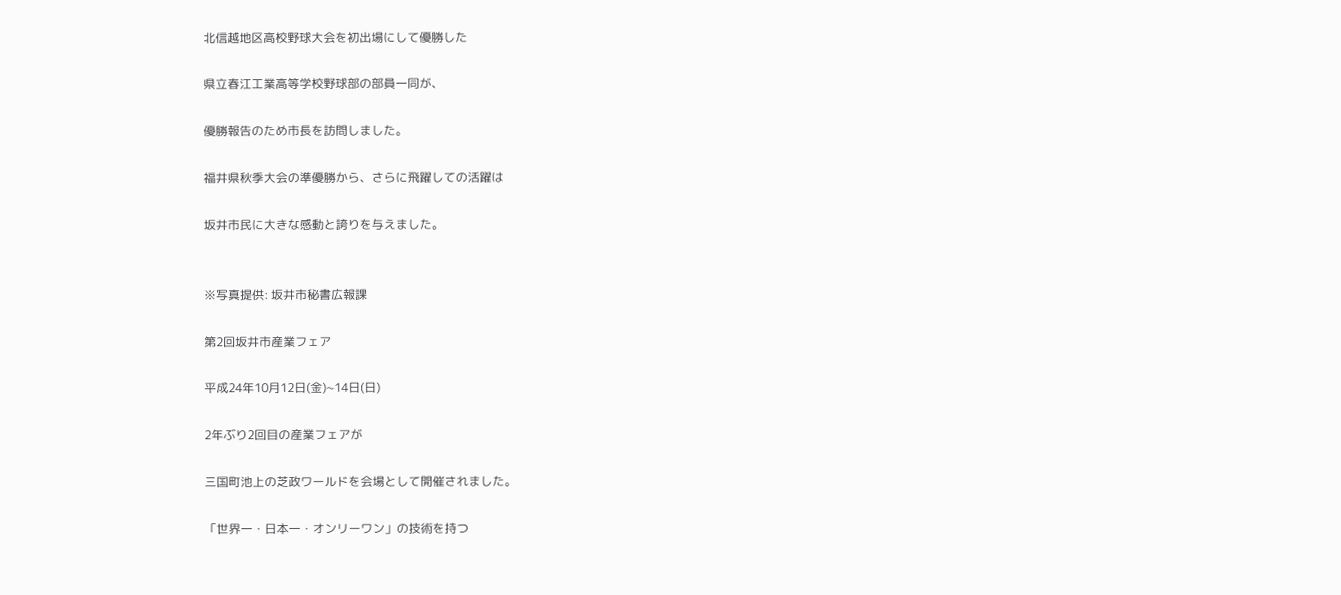北信越地区高校野球大会を初出場にして優勝した

県立春江工業高等学校野球部の部員一同が、

優勝報告のため市長を訪問しました。

福井県秋季大会の準優勝から、さらに飛躍しての活躍は

坂井市民に大きな感動と誇りを与えました。


※写真提供: 坂井市秘書広報課

第2回坂井市産業フェア

平成24年10月12日(金)~14日(日)

2年ぶり2回目の産業フェアが

三国町池上の芝政ワールドを会場として開催されました。

「世界一・日本一・オンリーワン」の技術を持つ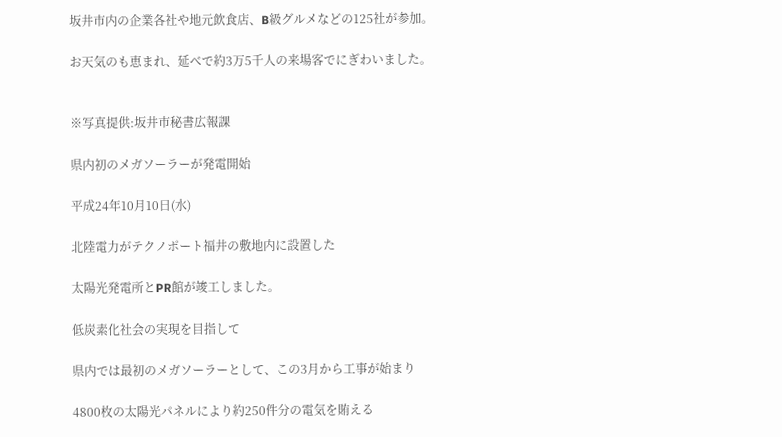坂井市内の企業各社や地元飲食店、B級グルメなどの125社が参加。

お天気のも恵まれ、延べで約3万5千人の来場客でにぎわいました。


※写真提供:坂井市秘書広報課

県内初のメガソーラーが発電開始

平成24年10月10日(水)

北陸電力がテクノポート福井の敷地内に設置した

太陽光発電所とPR館が竣工しました。

低炭素化社会の実現を目指して

県内では最初のメガソーラーとして、この3月から工事が始まり

4800枚の太陽光パネルにより約250件分の電気を賄える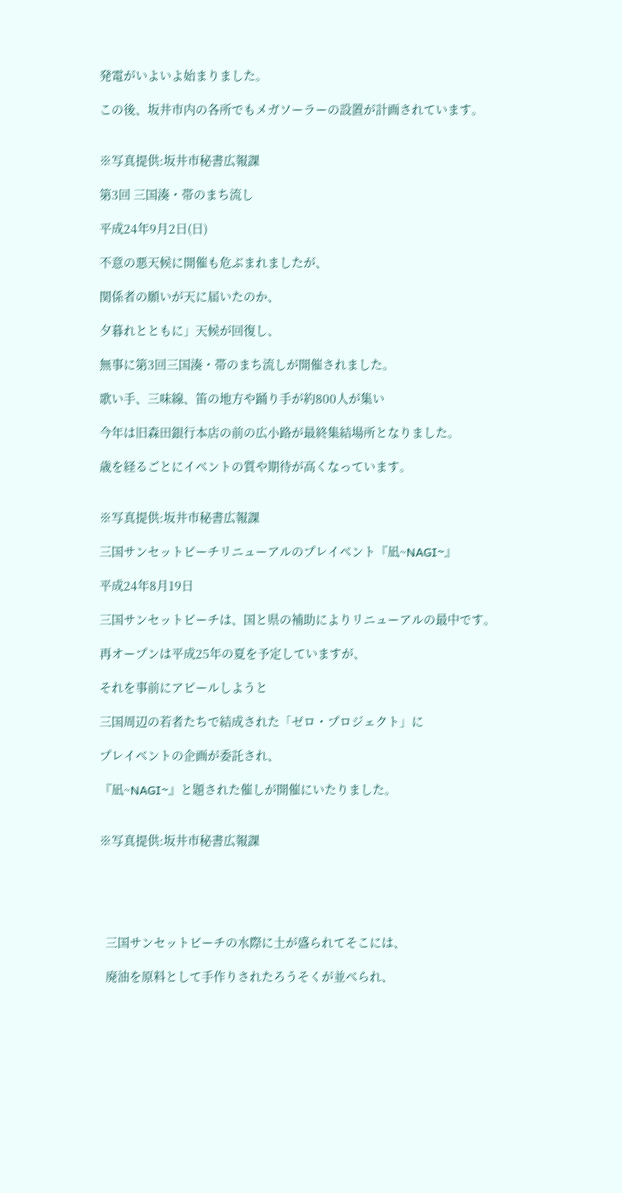発電がいよいよ始まりました。

この後、坂井市内の各所でもメガソーラーの設置が計画されています。


※写真提供:坂井市秘書広報課

第3回 三国湊・帯のまち流し

平成24年9月2日(日)

不意の悪天候に開催も危ぶまれましたが、

関係者の願いが天に届いたのか、

夕暮れとともに」天候が回復し、

無事に第3回三国湊・帯のまち流しが開催されました。

歌い手、三味線、笛の地方や踊り手が約800人が集い

今年は旧森田銀行本店の前の広小路が最終集結場所となりました。

歳を経るごとにイベントの質や期待が高くなっています。


※写真提供:坂井市秘書広報課

三国サンセットビーチリニューアルのプレイベント『凪~NAGI~』

平成24年8月19日

三国サンセットビーチは、国と県の補助によりリニューアルの最中です。

再オープンは平成25年の夏を予定していますが、

それを事前にアピールしようと

三国周辺の若者たちで結成された「ゼロ・プロジェクト」に

プレイベントの企画が委託され、

『凪~NAGI~』と題された催しが開催にいたりました。


※写真提供:坂井市秘書広報課





  三国サンセットビーチの水際に土が盛られてそこには、

  廃油を原料として手作りされたろうそくが並べられ、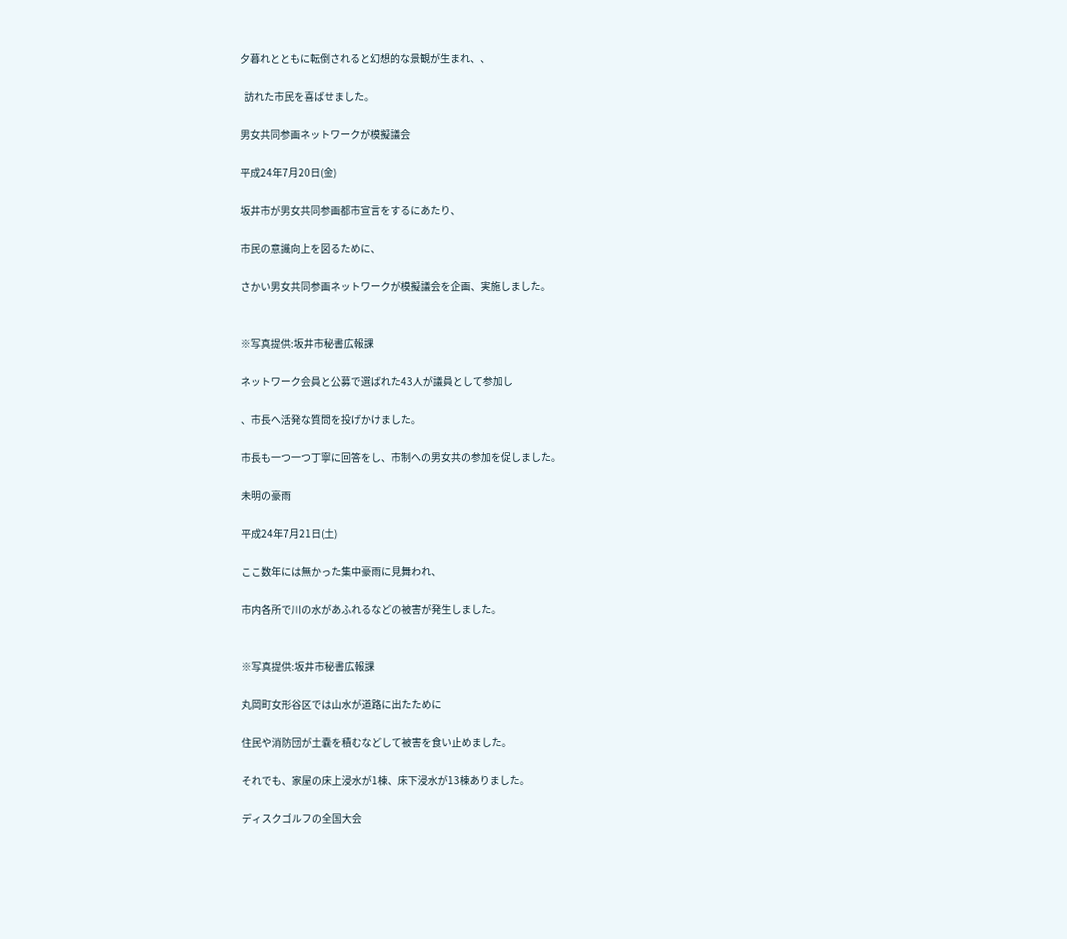夕暮れとともに転倒されると幻想的な景観が生まれ、、

  訪れた市民を喜ばせました。

男女共同参画ネットワークが模擬議会

平成24年7月20日(金)

坂井市が男女共同参画都市宣言をするにあたり、

市民の意識向上を図るために、

さかい男女共同参画ネットワークが模擬議会を企画、実施しました。


※写真提供:坂井市秘書広報課

ネットワーク会員と公募で選ばれた43人が議員として参加し

、市長へ活発な質問を投げかけました。

市長も一つ一つ丁寧に回答をし、市制への男女共の参加を促しました。

未明の豪雨

平成24年7月21日(土)

ここ数年には無かった集中豪雨に見舞われ、

市内各所で川の水があふれるなどの被害が発生しました。


※写真提供:坂井市秘書広報課

丸岡町女形谷区では山水が道路に出たために

住民や消防団が土嚢を積むなどして被害を食い止めました。

それでも、家屋の床上浸水が1棟、床下浸水が13棟ありました。

ディスクゴルフの全国大会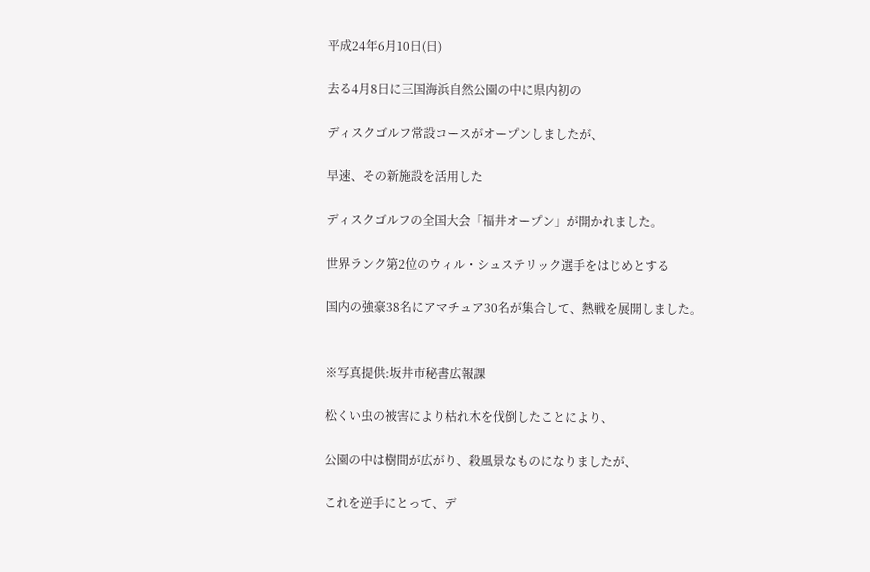平成24年6月10日(日)

去る4月8日に三国海浜自然公園の中に県内初の

ディスクゴルフ常設コースがオープンしましたが、

早速、その新施設を活用した

ディスクゴルフの全国大会「福井オープン」が開かれました。

世界ランク第2位のウィル・シュステリック選手をはじめとする

国内の強豪38名にアマチュア30名が集合して、熱戦を展開しました。


※写真提供:坂井市秘書広報課

松くい虫の被害により枯れ木を伐倒したことにより、

公園の中は樹間が広がり、殺風景なものになりましたが、

これを逆手にとって、デ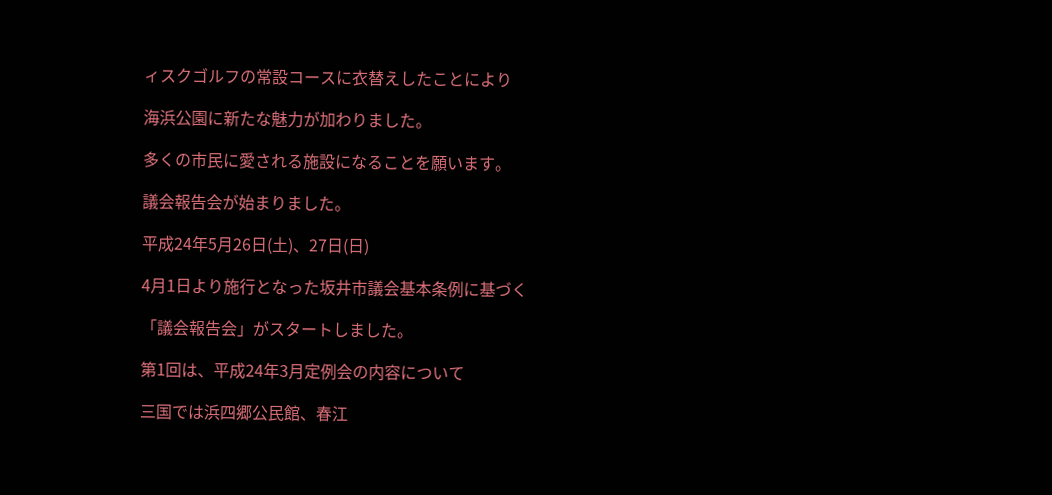ィスクゴルフの常設コースに衣替えしたことにより

海浜公園に新たな魅力が加わりました。

多くの市民に愛される施設になることを願います。

議会報告会が始まりました。

平成24年5月26日(土)、27日(日)

4月1日より施行となった坂井市議会基本条例に基づく

「議会報告会」がスタートしました。

第1回は、平成24年3月定例会の内容について

三国では浜四郷公民館、春江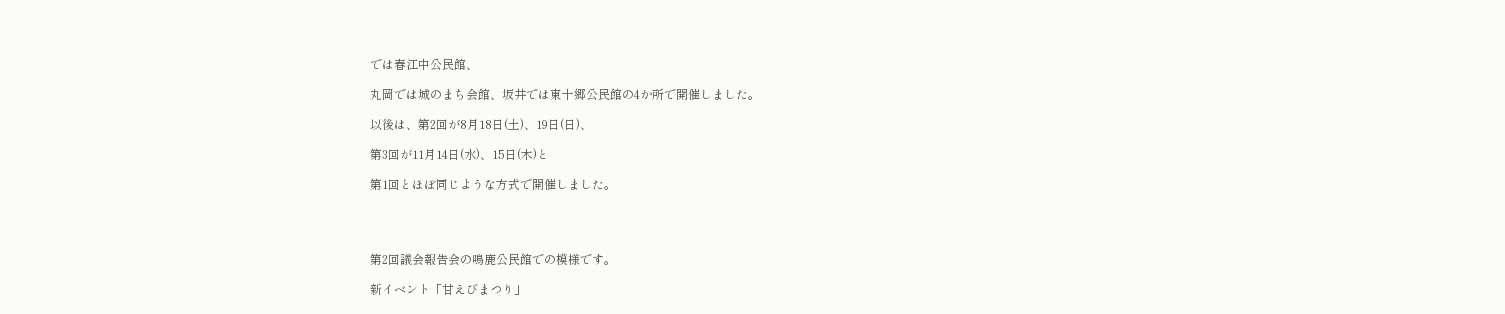では春江中公民館、

丸岡では城のまち会館、坂井では東十郷公民館の4か所で開催しました。

以後は、第2回が8月18日(土)、19日(日)、

第3回が11月14日(水)、15日(木)と

第1回とほぼ同じような方式で開催しました。




第2回議会報告会の鳴鹿公民館での模様です。

新イベント「甘えびまつり」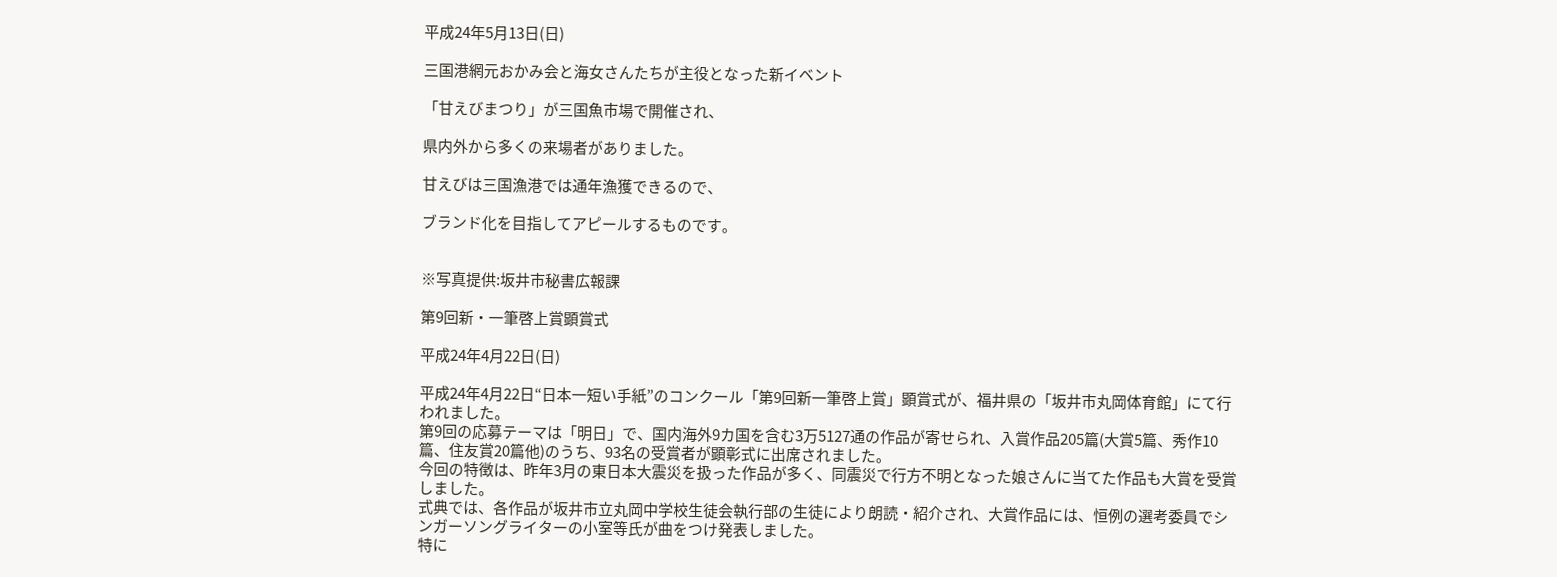平成24年5月13日(日)

三国港網元おかみ会と海女さんたちが主役となった新イベント

「甘えびまつり」が三国魚市場で開催され、

県内外から多くの来場者がありました。

甘えびは三国漁港では通年漁獲できるので、

ブランド化を目指してアピールするものです。


※写真提供:坂井市秘書広報課

第9回新・一筆啓上賞顕賞式

平成24年4月22日(日)

平成24年4月22日“日本一短い手紙”のコンクール「第9回新一筆啓上賞」顕賞式が、福井県の「坂井市丸岡体育館」にて行われました。
第9回の応募テーマは「明日」で、国内海外9カ国を含む3万5127通の作品が寄せられ、入賞作品205篇(大賞5篇、秀作10篇、住友賞20篇他)のうち、93名の受賞者が顕彰式に出席されました。
今回の特徴は、昨年3月の東日本大震災を扱った作品が多く、同震災で行方不明となった娘さんに当てた作品も大賞を受賞しました。
式典では、各作品が坂井市立丸岡中学校生徒会執行部の生徒により朗読・紹介され、大賞作品には、恒例の選考委員でシンガーソングライターの小室等氏が曲をつけ発表しました。
特に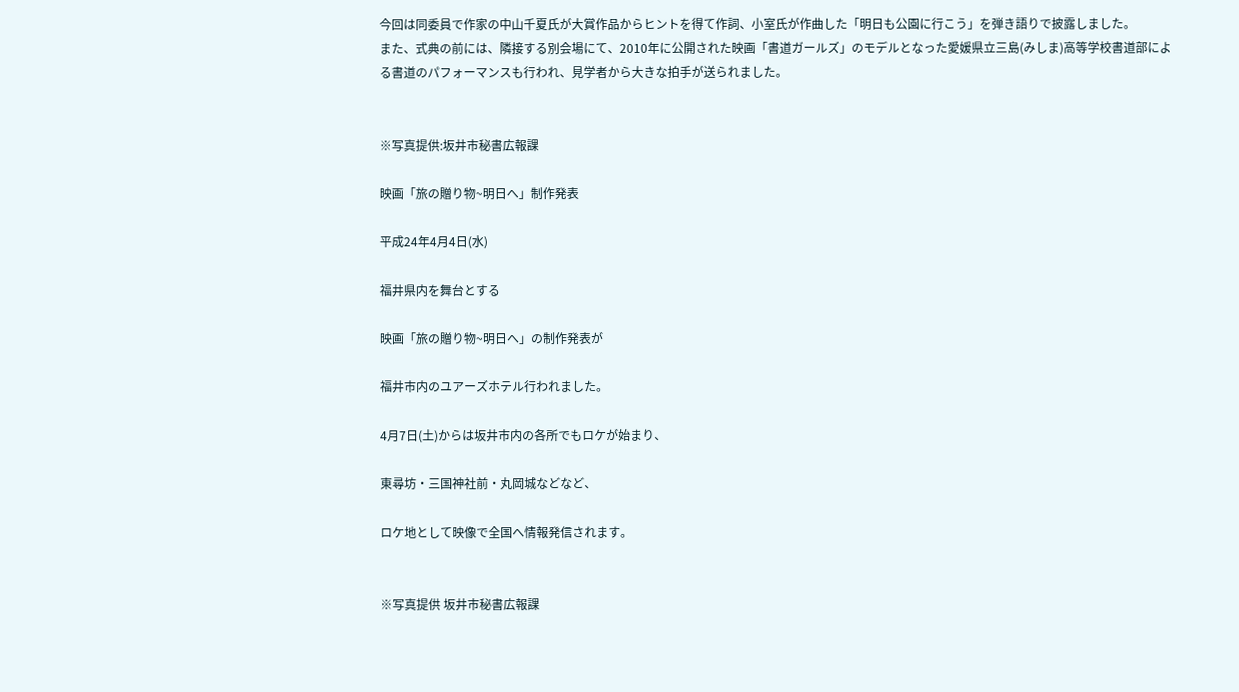今回は同委員で作家の中山千夏氏が大賞作品からヒントを得て作詞、小室氏が作曲した「明日も公園に行こう」を弾き語りで披露しました。
また、式典の前には、隣接する別会場にて、2010年に公開された映画「書道ガールズ」のモデルとなった愛媛県立三島(みしま)高等学校書道部による書道のパフォーマンスも行われ、見学者から大きな拍手が送られました。


※写真提供:坂井市秘書広報課

映画「旅の贈り物~明日へ」制作発表

平成24年4月4日(水)

福井県内を舞台とする

映画「旅の贈り物~明日へ」の制作発表が

福井市内のユアーズホテル行われました。

4月7日(土)からは坂井市内の各所でもロケが始まり、

東尋坊・三国神社前・丸岡城などなど、

ロケ地として映像で全国へ情報発信されます。


※写真提供 坂井市秘書広報課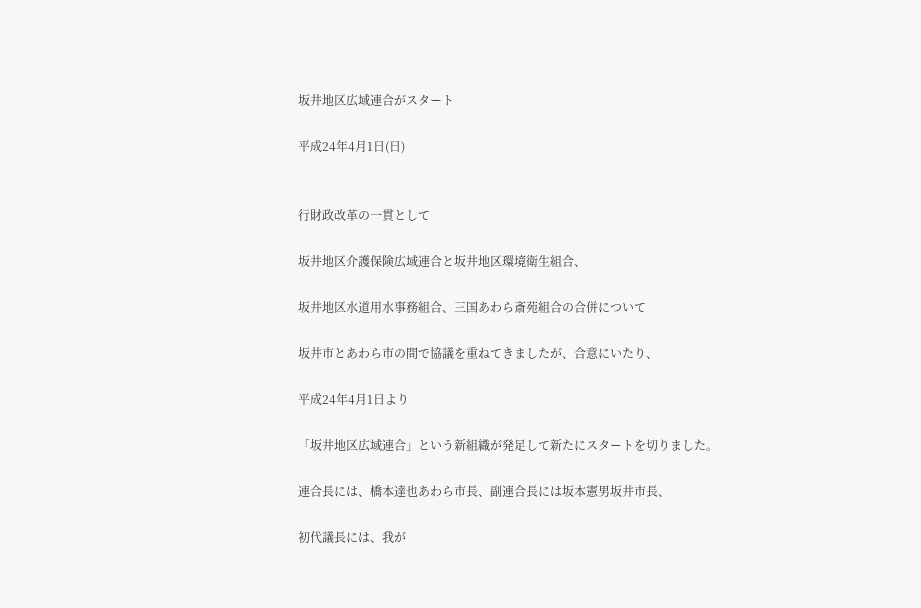坂井地区広域連合がスタート

平成24年4月1日(日)


行財政改革の一貫として

坂井地区介護保険広域連合と坂井地区環境衛生組合、

坂井地区水道用水事務組合、三国あわら斎苑組合の合併について

坂井市とあわら市の間で協議を重ねてきましたが、合意にいたり、

平成24年4月1日より

「坂井地区広域連合」という新組織が発足して新たにスタートを切りました。

連合長には、橋本達也あわら市長、副連合長には坂本憲男坂井市長、

初代議長には、我が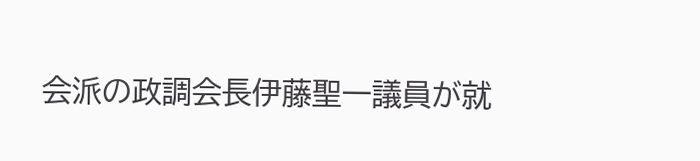会派の政調会長伊藤聖一議員が就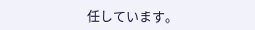任しています。